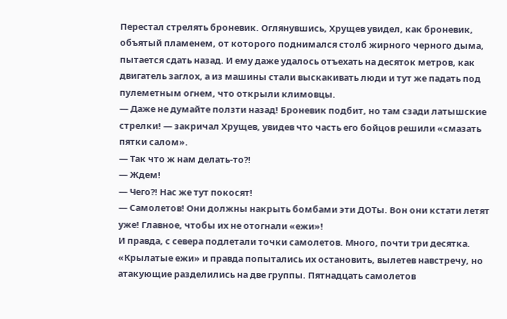Перестал стрелять броневик. Оглянувшись, Хрущев увидел, как броневик, объятый пламенем, от которого поднимался столб жирного черного дыма, пытается сдать назад. И ему даже удалось отъехать на десяток метров, как двигатель заглох, а из машины стали выскакивать люди и тут же падать под пулеметным огнем, что открыли климовцы.
— Даже не думайте ползти назад! Броневик подбит, но там сзади латышские стрелки! — закричал Хрущев, увидев что часть его бойцов решили «смазать пятки салом».
— Так что ж нам делать-то?!
— Ждем!
— Чего?! Нас же тут покосят!
— Самолетов! Они должны накрыть бомбами эти ДОТы. Вон они кстати летят уже! Главное, чтобы их не отогнали «ежи»!
И правда, с севера подлетали точки самолетов. Много, почти три десятка.
«Крылатые ежи» и правда попытались их остановить, вылетев навстречу, но атакующие разделились на две группы. Пятнадцать самолетов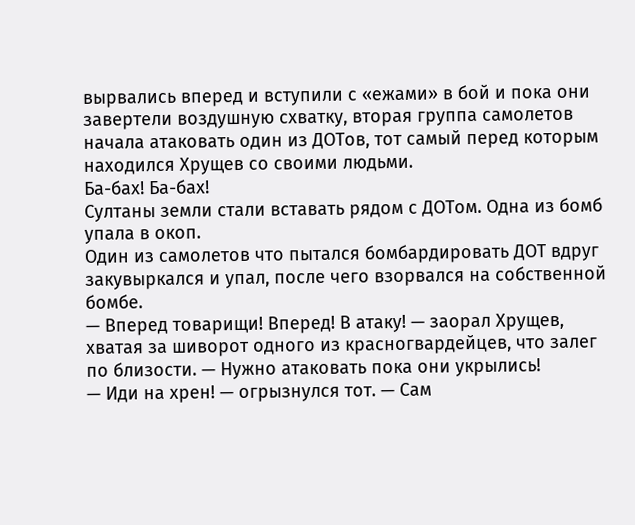вырвались вперед и вступили с «ежами» в бой и пока они завертели воздушную схватку, вторая группа самолетов начала атаковать один из ДОТов, тот самый перед которым находился Хрущев со своими людьми.
Ба-бах! Ба-бах!
Султаны земли стали вставать рядом с ДОТом. Одна из бомб упала в окоп.
Один из самолетов что пытался бомбардировать ДОТ вдруг закувыркался и упал, после чего взорвался на собственной бомбе.
— Вперед товарищи! Вперед! В атаку! — заорал Хрущев, хватая за шиворот одного из красногвардейцев, что залег по близости. — Нужно атаковать пока они укрылись!
— Иди на хрен! — огрызнулся тот. — Сам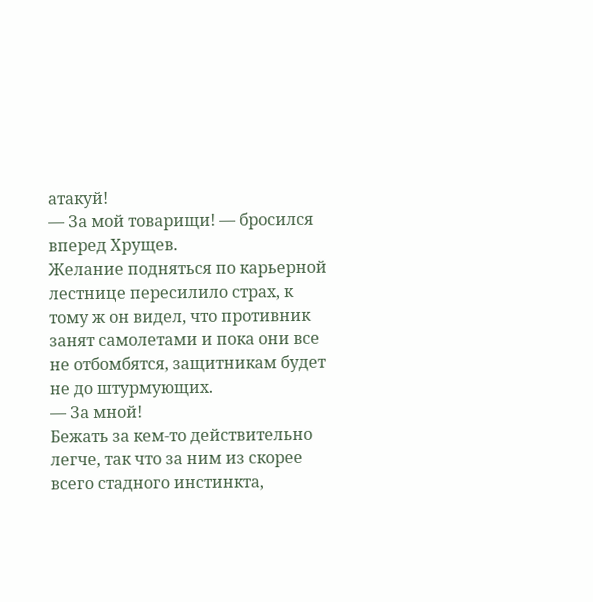атакуй!
— За мой товарищи! — бросился вперед Хрущев.
Желание подняться по карьерной лестнице пересилило страх, к тому ж он видел, что противник занят самолетами и пока они все не отбомбятся, защитникам будет не до штурмующих.
— За мной!
Бежать за кем-то действительно легче, так что за ним из скорее всего стадного инстинкта,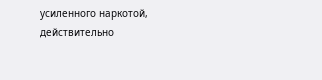усиленного наркотой, действительно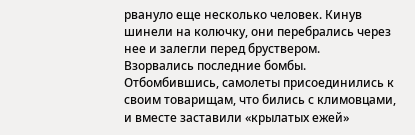рвануло еще несколько человек. Кинув шинели на колючку, они перебрались через нее и залегли перед бруствером.
Взорвались последние бомбы. Отбомбившись, самолеты присоединились к своим товарищам, что бились с климовцами, и вместе заставили «крылатых ежей»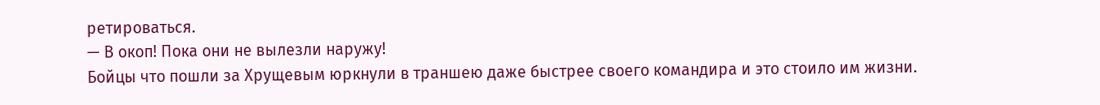ретироваться.
— В окоп! Пока они не вылезли наружу!
Бойцы что пошли за Хрущевым юркнули в траншею даже быстрее своего командира и это стоило им жизни.